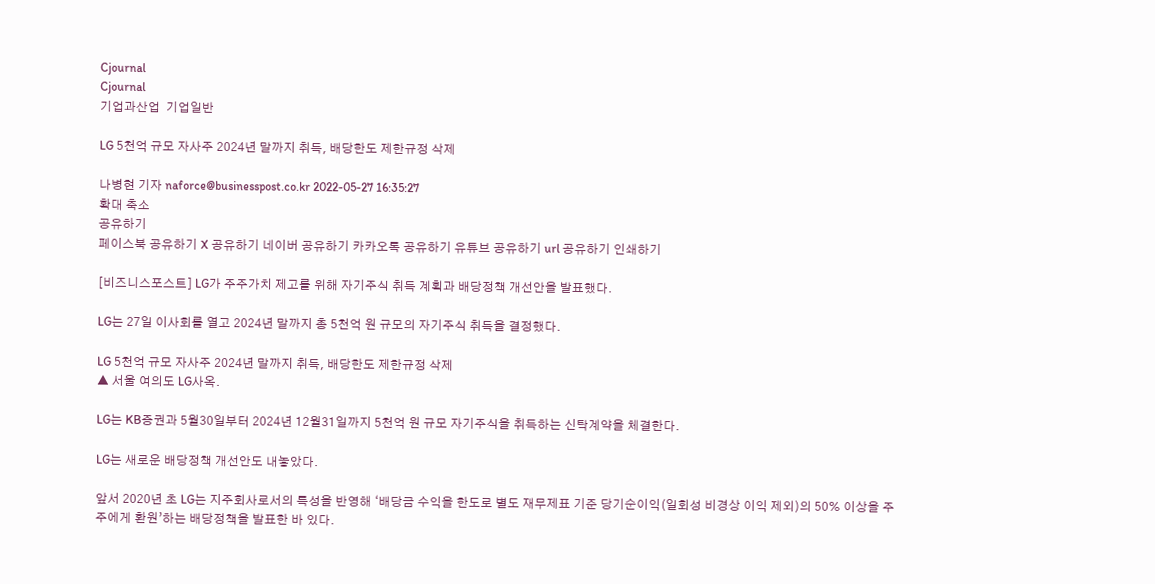Cjournal
Cjournal
기업과산업  기업일반

LG 5천억 규모 자사주 2024년 말까지 취득, 배당한도 제한규정 삭제

나병현 기자 naforce@businesspost.co.kr 2022-05-27 16:35:27
확대 축소
공유하기
페이스북 공유하기 X 공유하기 네이버 공유하기 카카오톡 공유하기 유튜브 공유하기 url 공유하기 인쇄하기

[비즈니스포스트] LG가 주주가치 제고를 위해 자기주식 취득 계획과 배당정책 개선안을 발표했다.

LG는 27일 이사회를 열고 2024년 말까지 총 5천억 원 규모의 자기주식 취득을 결정했다.

LG 5천억 규모 자사주 2024년 말까지 취득, 배당한도 제한규정 삭제
▲ 서울 여의도 LG사옥.

LG는 KB증권과 5월30일부터 2024년 12월31일까지 5천억 원 규모 자기주식을 취득하는 신탁계약을 체결한다.

LG는 새로운 배당정책 개선안도 내놓았다.

앞서 2020년 초 LG는 지주회사로서의 특성을 반영해 ‘배당금 수익을 한도로 별도 재무제표 기준 당기순이익(일회성 비경상 이익 제외)의 50% 이상을 주주에게 환원’하는 배당정책을 발표한 바 있다.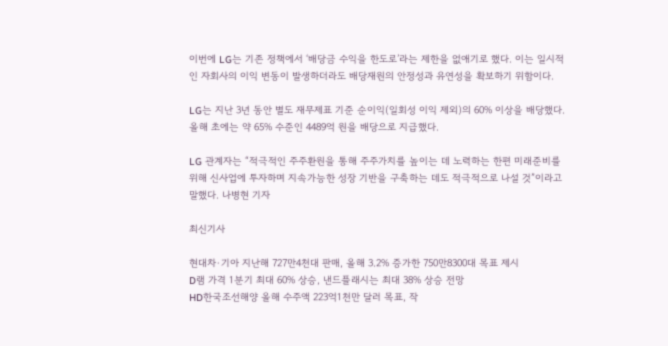이번에 LG는 기존 정책에서 ‘배당금 수익을 한도로’라는 제한을 없애기로 했다. 이는 일시적인 자회사의 이익 변동이 발생하더라도 배당재원의 안정성과 유연성을 확보하기 위함이다.

LG는 지난 3년 동안 별도 재무제표 기준 순이익(일회성 이익 제외)의 60% 이상을 배당했다. 올해 초에는 약 65% 수준인 4489억 원을 배당으로 지급했다.

LG 관계자는 “적극적인 주주환원을 통해 주주가치를 높이는 데 노력하는 한편 미래준비를 위해 신사업에 투자하며 지속가능한 성장 기반을 구축하는 데도 적극적으로 나설 것”이라고 말했다. 나병현 기자

최신기사

현대차·기아 지난해 727만4천대 판매, 올해 3.2% 증가한 750만8300대 목표 제시
D램 가격 1분기 최대 60% 상승, 낸드플래시는 최대 38% 상승 전망
HD한국조선해양 올해 수주액 223억1천만 달러 목표, 작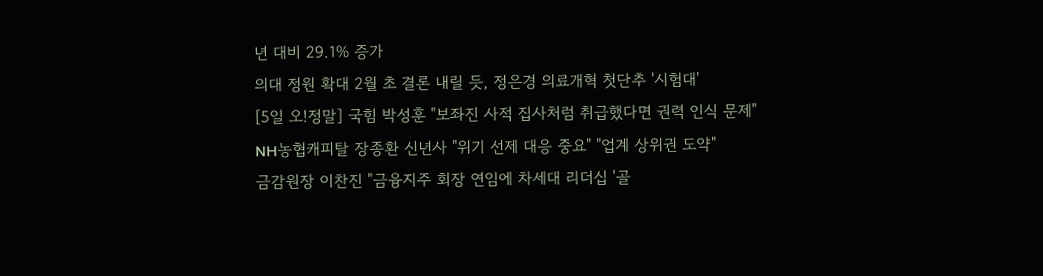년 대비 29.1% 증가
의대 정원 확대 2월 초 결론 내릴 듯, 정은경 의료개혁 첫단추 '시험대'
[5일 오!정말] 국힘 박성훈 "보좌진 사적 집사처럼 취급했다면 권력 인식 문제"
NH농협캐피탈 장종환 신년사 "위기 선제 대응 중요" "업계 상위권 도약"
금감원장 이찬진 "금융지주 회장 연임에 차세대 리더십 '골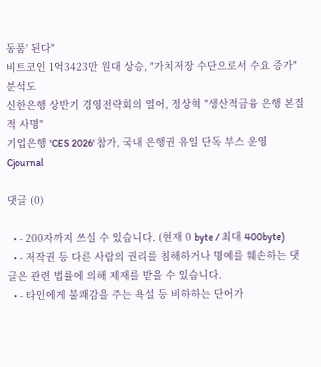동품' 된다"
비트코인 1억3423만 원대 상승, "가치저장 수단으로서 수요 증가" 분석도
신한은행 상반기 경영전략회의 열어, 정상혁 "생산적금융 은행 본질적 사명"
기업은행 'CES 2026' 참가, 국내 은행권 유일 단독 부스 운영
Cjournal

댓글 (0)

  • - 200자까지 쓰실 수 있습니다. (현재 0 byte / 최대 400byte)
  • - 저작권 등 다른 사람의 권리를 침해하거나 명예를 훼손하는 댓글은 관련 법률에 의해 제재를 받을 수 있습니다.
  • - 타인에게 불쾌감을 주는 욕설 등 비하하는 단어가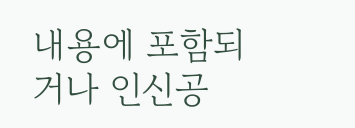내용에 포함되거나 인신공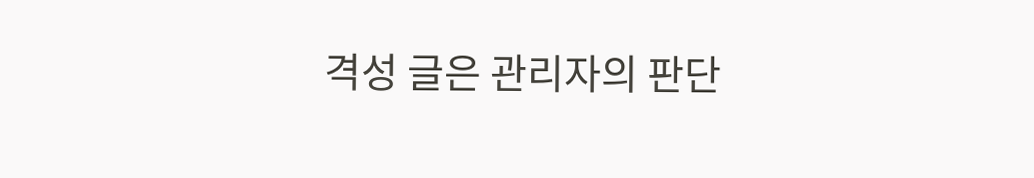격성 글은 관리자의 판단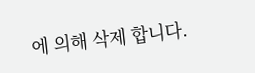에 의해 삭제 합니다.